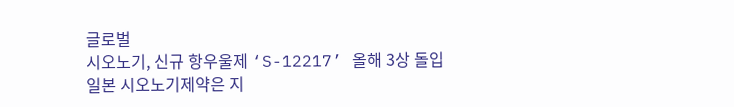글로벌
시오노기, 신규 항우울제 ‘S-12217’ 올해 3상 돌입
일본 시오노기제약은 지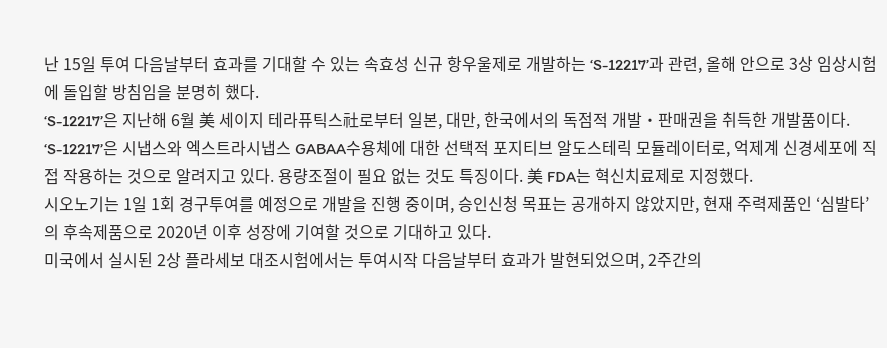난 15일 투여 다음날부터 효과를 기대할 수 있는 속효성 신규 항우울제로 개발하는 ‘S-12217’과 관련, 올해 안으로 3상 임상시험에 돌입할 방침임을 분명히 했다.
‘S-12217’은 지난해 6월 美 세이지 테라퓨틱스社로부터 일본, 대만, 한국에서의 독점적 개발‧판매권을 취득한 개발품이다.
‘S-12217’은 시냅스와 엑스트라시냅스 GABAA수용체에 대한 선택적 포지티브 알도스테릭 모듈레이터로, 억제계 신경세포에 직접 작용하는 것으로 알려지고 있다. 용량조절이 필요 없는 것도 특징이다. 美 FDA는 혁신치료제로 지정했다.
시오노기는 1일 1회 경구투여를 예정으로 개발을 진행 중이며, 승인신청 목표는 공개하지 않았지만, 현재 주력제품인 ‘심발타’의 후속제품으로 2020년 이후 성장에 기여할 것으로 기대하고 있다.
미국에서 실시된 2상 플라세보 대조시험에서는 투여시작 다음날부터 효과가 발현되었으며, 2주간의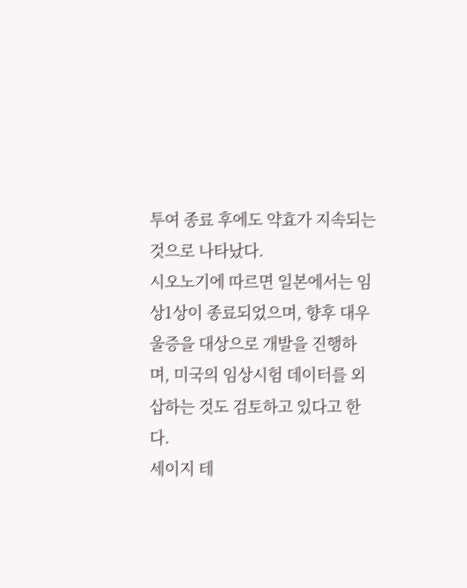투여 종료 후에도 약효가 지속되는 것으로 나타났다.
시오노기에 따르면 일본에서는 임상1상이 종료되었으며, 향후 대우울증을 대상으로 개발을 진행하며, 미국의 임상시험 데이터를 외삽하는 것도 검토하고 있다고 한다.
세이지 테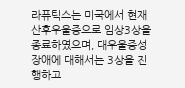라퓨틱스는 미국에서 현재 산후우울증으로 임상3상을 종료하였으며, 대우울증성 장애에 대해서는 3상을 진행하고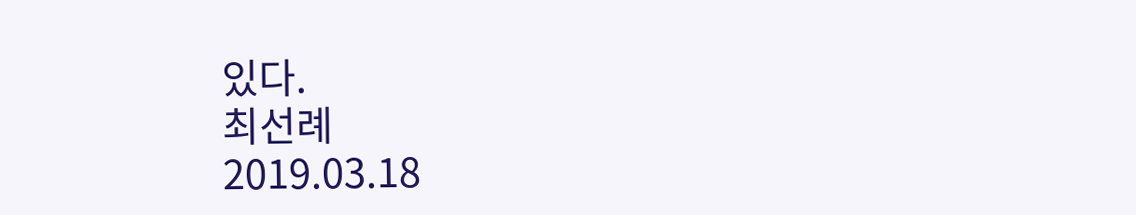있다.
최선례
2019.03.18